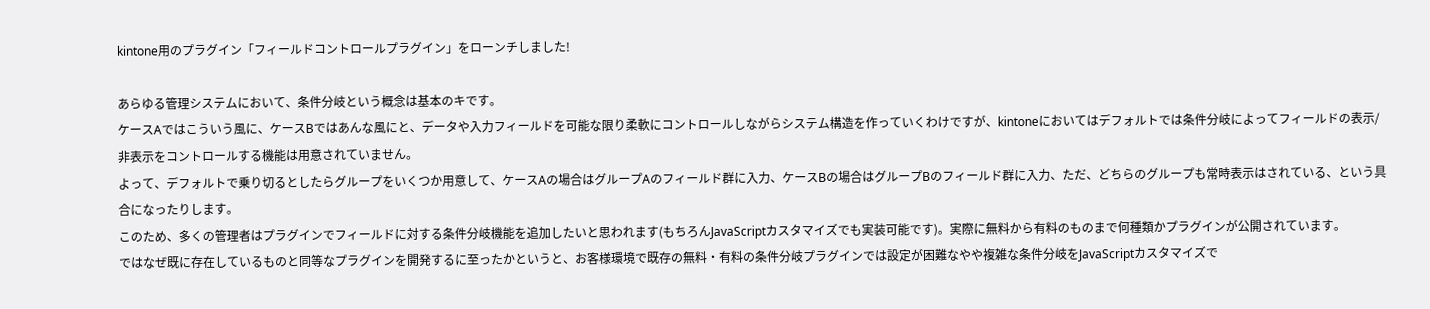kintone用のプラグイン「フィールドコントロールプラグイン」をローンチしました!

あらゆる管理システムにおいて、条件分岐という概念は基本のキです。
ケースAではこういう風に、ケースBではあんな風にと、データや入力フィールドを可能な限り柔軟にコントロールしながらシステム構造を作っていくわけですが、kintoneにおいてはデフォルトでは条件分岐によってフィールドの表示/非表示をコントロールする機能は用意されていません。
よって、デフォルトで乗り切るとしたらグループをいくつか用意して、ケースAの場合はグループAのフィールド群に入力、ケースBの場合はグループBのフィールド群に入力、ただ、どちらのグループも常時表示はされている、という具合になったりします。
このため、多くの管理者はプラグインでフィールドに対する条件分岐機能を追加したいと思われます(もちろんJavaScriptカスタマイズでも実装可能です)。実際に無料から有料のものまで何種類かプラグインが公開されています。
ではなぜ既に存在しているものと同等なプラグインを開発するに至ったかというと、お客様環境で既存の無料・有料の条件分岐プラグインでは設定が困難なやや複雑な条件分岐をJavaScriptカスタマイズで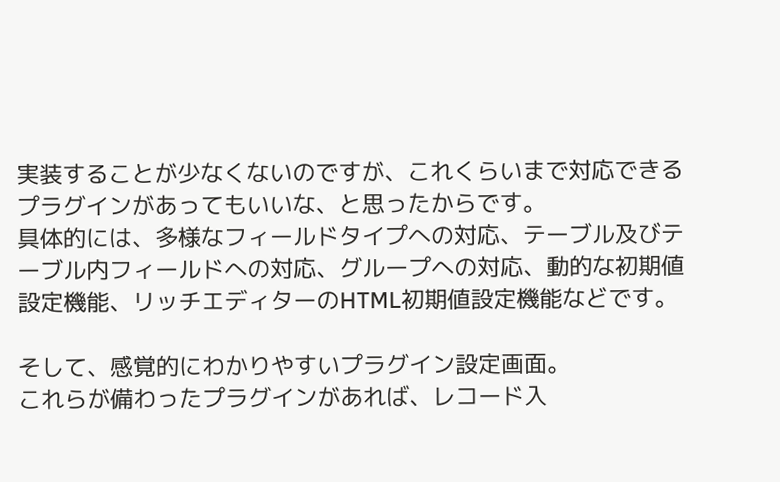実装することが少なくないのですが、これくらいまで対応できるプラグインがあってもいいな、と思ったからです。
具体的には、多様なフィールドタイプへの対応、テーブル及びテーブル内フィールドへの対応、グループへの対応、動的な初期値設定機能、リッチエディターのHTML初期値設定機能などです。

そして、感覚的にわかりやすいプラグイン設定画面。
これらが備わったプラグインがあれば、レコード入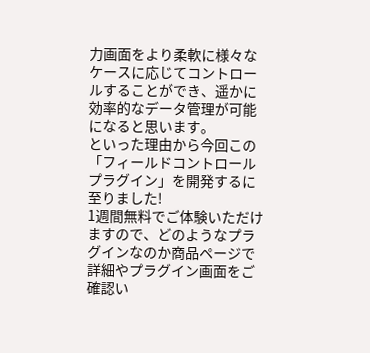力画面をより柔軟に様々なケースに応じてコントロールすることができ、遥かに効率的なデータ管理が可能になると思います。
といった理由から今回この「フィールドコントロールプラグイン」を開発するに至りました!
1週間無料でご体験いただけますので、どのようなプラグインなのか商品ページで詳細やプラグイン画面をご確認い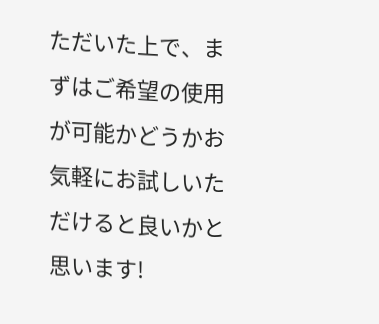ただいた上で、まずはご希望の使用が可能かどうかお気軽にお試しいただけると良いかと思います!